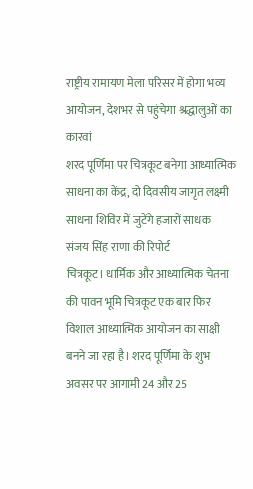राष्ट्रीय रामायण मेला परिसर में होगा भव्य आयोजन, देशभर से पहुंचेगा श्रद्धालुओं का कारवां
शरद पूर्णिमा पर चित्रकूट बनेगा आध्यात्मिक साधना का केंद्र, दो दिवसीय जागृत लक्ष्मी साधना शिविर में जुटेंगे हजारों साधक
संजय सिंह राणा की रिपोर्ट
चित्रकूट। धार्मिक और आध्यात्मिक चेतना की पावन भूमि चित्रकूट एक बार फिर विशाल आध्यात्मिक आयोजन का साक्षी बनने जा रहा है। शरद पूर्णिमा के शुभ अवसर पर आगामी 24 और 25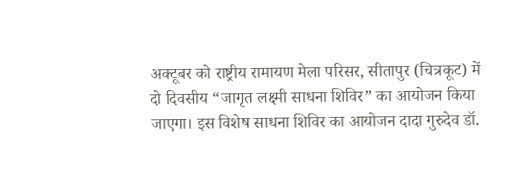अक्टूबर को राष्ट्रीय रामायण मेला परिसर, सीतापुर (चित्रकूट) में दो दिवसीय “जागृत लक्ष्मी साधना शिविर” का आयोजन किया जाएगा। इस विशेष साधना शिविर का आयोजन दादा गुरुदेव डॉ.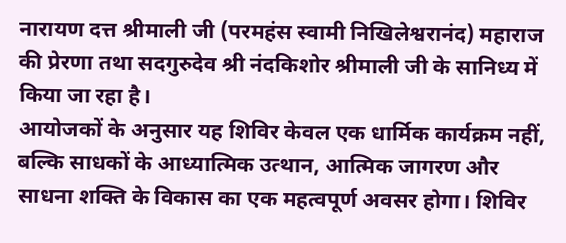नारायण दत्त श्रीमाली जी (परमहंस स्वामी निखिलेश्वरानंद) महाराज की प्रेरणा तथा सदगुरुदेव श्री नंदकिशोर श्रीमाली जी के सानिध्य में किया जा रहा है।
आयोजकों के अनुसार यह शिविर केवल एक धार्मिक कार्यक्रम नहीं, बल्कि साधकों के आध्यात्मिक उत्थान, आत्मिक जागरण और साधना शक्ति के विकास का एक महत्वपूर्ण अवसर होगा। शिविर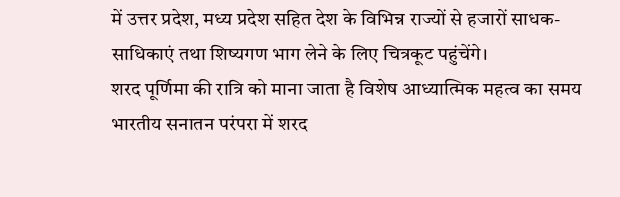में उत्तर प्रदेश, मध्य प्रदेश सहित देश के विभिन्न राज्यों से हजारों साधक-साधिकाएं तथा शिष्यगण भाग लेने के लिए चित्रकूट पहुंचेंगे।
शरद पूर्णिमा की रात्रि को माना जाता है विशेष आध्यात्मिक महत्व का समय
भारतीय सनातन परंपरा में शरद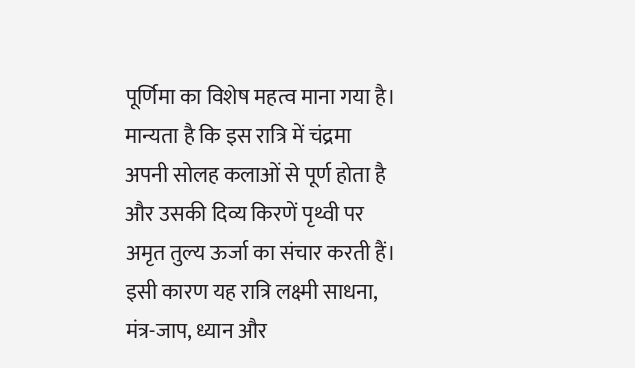पूर्णिमा का विशेष महत्व माना गया है। मान्यता है कि इस रात्रि में चंद्रमा अपनी सोलह कलाओं से पूर्ण होता है और उसकी दिव्य किरणें पृथ्वी पर अमृत तुल्य ऊर्जा का संचार करती हैं। इसी कारण यह रात्रि लक्ष्मी साधना, मंत्र-जाप, ध्यान और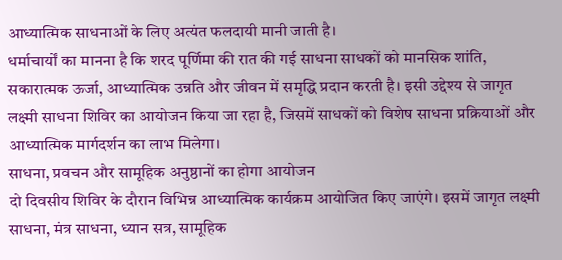आध्यात्मिक साधनाओं के लिए अत्यंत फलदायी मानी जाती है।
धर्माचार्यों का मानना है कि शरद पूर्णिमा की रात की गई साधना साधकों को मानसिक शांति, सकारात्मक ऊर्जा, आध्यात्मिक उन्नति और जीवन में समृद्धि प्रदान करती है। इसी उद्देश्य से जागृत लक्ष्मी साधना शिविर का आयोजन किया जा रहा है, जिसमें साधकों को विशेष साधना प्रक्रियाओं और आध्यात्मिक मार्गदर्शन का लाभ मिलेगा।
साधना, प्रवचन और सामूहिक अनुष्ठानों का होगा आयोजन
दो दिवसीय शिविर के दौरान विभिन्न आध्यात्मिक कार्यक्रम आयोजित किए जाएंगे। इसमें जागृत लक्ष्मी साधना, मंत्र साधना, ध्यान सत्र, सामूहिक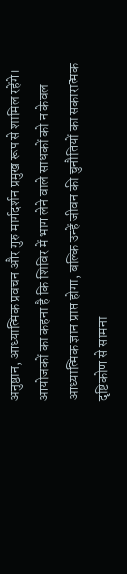अनुष्ठान, आध्यात्मिक प्रवचन और गुरु मार्गदर्शन प्रमुख रूप से शामिल रहेंगे।
आयोजकों का कहना है कि शिविर में भाग लेने वाले साधकों को न केवल आध्यात्मिक ज्ञान प्राप्त होगा, बल्कि उन्हें जीवन की चुनौतियों का सकारात्मक दृष्टिकोण से सामना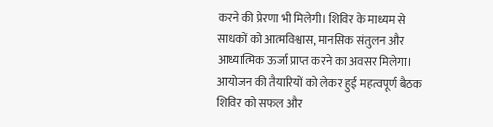करने की प्रेरणा भी मिलेगी। शिविर के माध्यम से साधकों को आत्मविश्वास, मानसिक संतुलन और आध्यात्मिक ऊर्जा प्राप्त करने का अवसर मिलेगा।
आयोजन की तैयारियों को लेकर हुई महत्वपूर्ण बैठक
शिविर को सफल और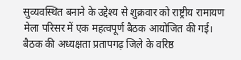सुव्यवस्थित बनाने के उद्देश्य से शुक्रवार को राष्ट्रीय रामायण मेला परिसर में एक महत्वपूर्ण बैठक आयोजित की गई। बैठक की अध्यक्षता प्रतापगढ़ जिले के वरिष्ठ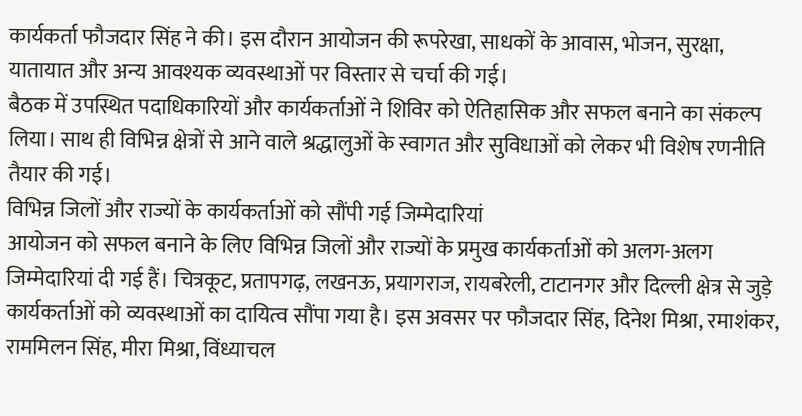कार्यकर्ता फौजदार सिंह ने की। इस दौरान आयोजन की रूपरेखा, साधकों के आवास, भोजन, सुरक्षा, यातायात और अन्य आवश्यक व्यवस्थाओं पर विस्तार से चर्चा की गई।
बैठक में उपस्थित पदाधिकारियों और कार्यकर्ताओं ने शिविर को ऐतिहासिक और सफल बनाने का संकल्प लिया। साथ ही विभिन्न क्षेत्रों से आने वाले श्रद्धालुओं के स्वागत और सुविधाओं को लेकर भी विशेष रणनीति तैयार की गई।
विभिन्न जिलों और राज्यों के कार्यकर्ताओं को सौंपी गई जिम्मेदारियां
आयोजन को सफल बनाने के लिए विभिन्न जिलों और राज्यों के प्रमुख कार्यकर्ताओं को अलग-अलग जिम्मेदारियां दी गई हैं। चित्रकूट, प्रतापगढ़, लखनऊ, प्रयागराज, रायबरेली, टाटानगर और दिल्ली क्षेत्र से जुड़े कार्यकर्ताओं को व्यवस्थाओं का दायित्व सौंपा गया है। इस अवसर पर फौजदार सिंह, दिनेश मिश्रा, रमाशंकर, राममिलन सिंह, मीरा मिश्रा, विंध्याचल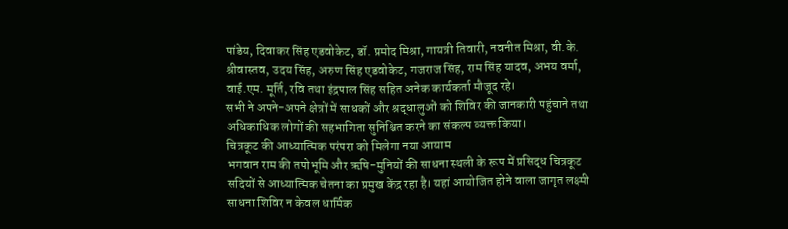पांडेय, दिवाकर सिंह एडवोकेट, डॉ. प्रमोद मिश्रा, गायत्री तिवारी, नवनीत मिश्रा, वी.के. श्रीवास्तव, उदय सिंह, अरुण सिंह एडवोकेट, गजराज सिंह, राम सिंह यादव, अभय वर्मा, वाई.एम. मूर्ति, रवि तथा इंद्रपाल सिंह सहित अनेक कार्यकर्ता मौजूद रहे।
सभी ने अपने-अपने क्षेत्रों में साधकों और श्रद्धालुओं को शिविर की जानकारी पहुंचाने तथा अधिकाधिक लोगों की सहभागिता सुनिश्चित करने का संकल्प व्यक्त किया।
चित्रकूट की आध्यात्मिक परंपरा को मिलेगा नया आयाम
भगवान राम की तपोभूमि और ऋषि-मुनियों की साधना स्थली के रूप में प्रसिद्ध चित्रकूट सदियों से आध्यात्मिक चेतना का प्रमुख केंद्र रहा है। यहां आयोजित होने वाला जागृत लक्ष्मी साधना शिविर न केवल धार्मिक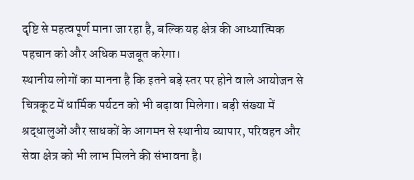दृष्टि से महत्वपूर्ण माना जा रहा है, बल्कि यह क्षेत्र की आध्यात्मिक पहचान को और अधिक मजबूत करेगा।
स्थानीय लोगों का मानना है कि इतने बड़े स्तर पर होने वाले आयोजन से चित्रकूट में धार्मिक पर्यटन को भी बढ़ावा मिलेगा। बड़ी संख्या में श्रद्धालुओं और साधकों के आगमन से स्थानीय व्यापार, परिवहन और सेवा क्षेत्र को भी लाभ मिलने की संभावना है।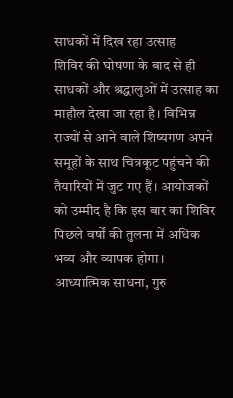साधकों में दिख रहा उत्साह
शिविर की घोषणा के बाद से ही साधकों और श्रद्धालुओं में उत्साह का माहौल देखा जा रहा है। विभिन्न राज्यों से आने वाले शिष्यगण अपने समूहों के साथ चित्रकूट पहुंचने की तैयारियों में जुट गए हैं। आयोजकों को उम्मीद है कि इस बार का शिविर पिछले वर्षों की तुलना में अधिक भव्य और व्यापक होगा। आध्यात्मिक साधना, गुरु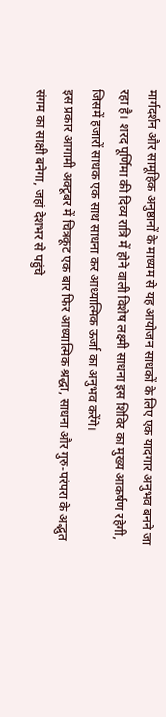मार्गदर्शन और सामूहिक अनुष्ठानों के माध्यम से यह आयोजन साधकों के लिए एक यादगार अनुभव बनने जा रहा है। शरद पूर्णिमा की दिव्य रात्रि में होने वाली विशेष लक्ष्मी साधना इस शिविर का मुख्य आकर्षण रहेगी, जिसमें हजारों साधक एक साथ साधना कर आध्यात्मिक ऊर्जा का अनुभव करेंगे।
इस प्रकार आगामी अक्टूबर में चित्रकूट एक बार फिर आध्यात्मिक श्रद्धा, साधना और गुरु-परंपरा के अद्भुत संगम का साक्षी बनेगा, जहां देशभर से पहुंचे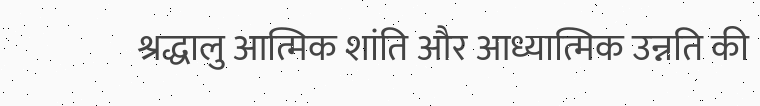श्रद्धालु आत्मिक शांति और आध्यात्मिक उन्नति की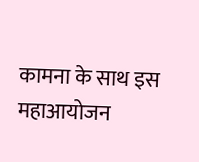कामना के साथ इस महाआयोजन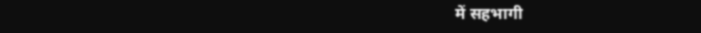में सहभागी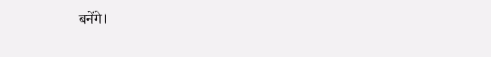बनेंगे।